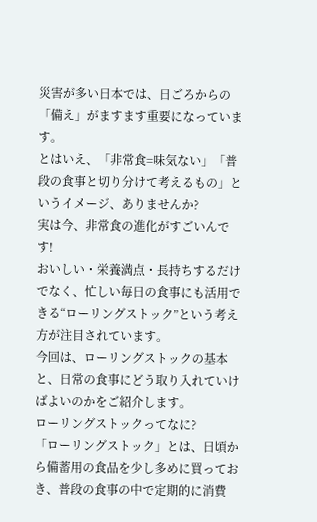災害が多い日本では、日ごろからの「備え」がますます重要になっています。
とはいえ、「非常食=味気ない」「普段の食事と切り分けて考えるもの」というイメージ、ありませんか?
実は今、非常食の進化がすごいんです!
おいしい・栄養満点・長持ちするだけでなく、忙しい毎日の食事にも活用できる“ローリングストック”という考え方が注目されています。
今回は、ローリングストックの基本と、日常の食事にどう取り入れていけばよいのかをご紹介します。
ローリングストックってなに?
「ローリングストック」とは、日頃から備蓄用の食品を少し多めに買っておき、普段の食事の中で定期的に消費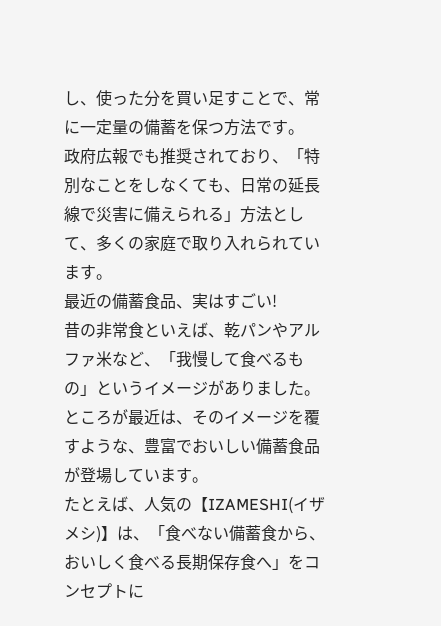し、使った分を買い足すことで、常に一定量の備蓄を保つ方法です。
政府広報でも推奨されており、「特別なことをしなくても、日常の延長線で災害に備えられる」方法として、多くの家庭で取り入れられています。
最近の備蓄食品、実はすごい!
昔の非常食といえば、乾パンやアルファ米など、「我慢して食べるもの」というイメージがありました。ところが最近は、そのイメージを覆すような、豊富でおいしい備蓄食品が登場しています。
たとえば、人気の【IZAMESHI(イザメシ)】は、「食べない備蓄食から、おいしく食べる長期保存食へ」をコンセプトに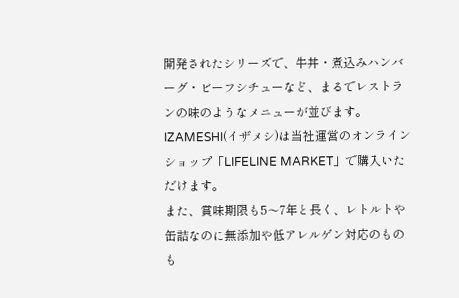開発されたシリーズで、牛丼・煮込みハンバーグ・ビーフシチューなど、まるでレストランの味のようなメニューが並びます。
IZAMESHI(イザメシ)は当社運営のオンラインショップ「LIFELINE MARKET」で購入いただけます。
また、賞味期限も5〜7年と長く、レトルトや缶詰なのに無添加や低アレルゲン対応のものも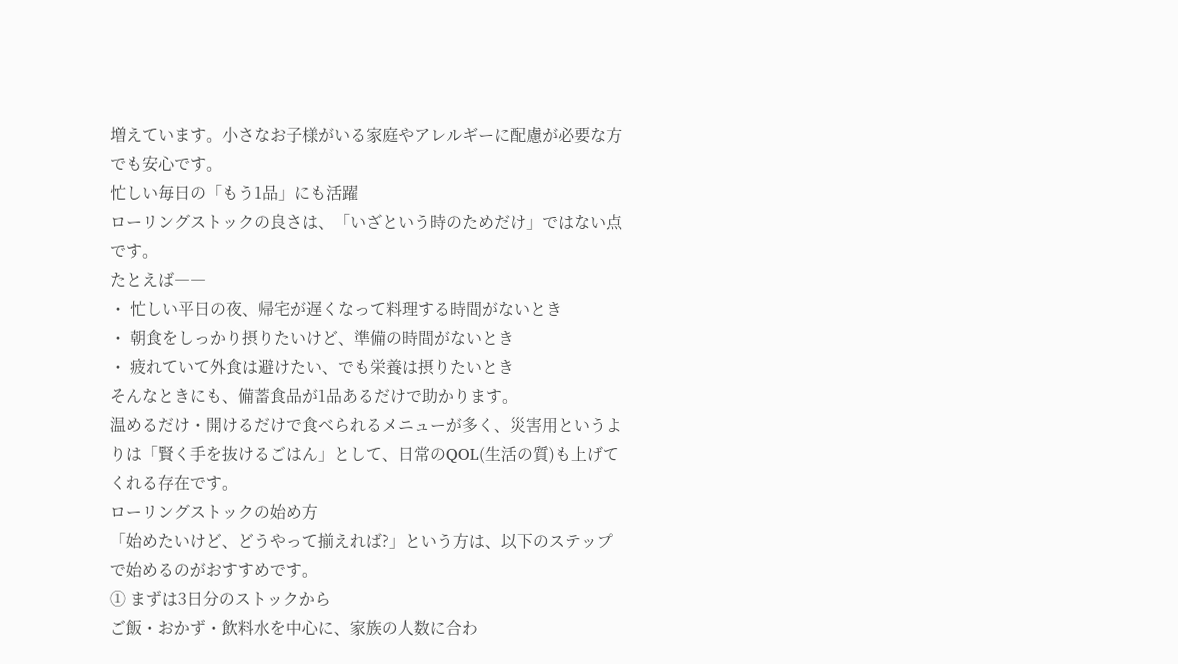増えています。小さなお子様がいる家庭やアレルギーに配慮が必要な方でも安心です。
忙しい毎日の「もう1品」にも活躍
ローリングストックの良さは、「いざという時のためだけ」ではない点です。
たとえば――
・ 忙しい平日の夜、帰宅が遅くなって料理する時間がないとき
・ 朝食をしっかり摂りたいけど、準備の時間がないとき
・ 疲れていて外食は避けたい、でも栄養は摂りたいとき
そんなときにも、備蓄食品が1品あるだけで助かります。
温めるだけ・開けるだけで食べられるメニューが多く、災害用というよりは「賢く手を抜けるごはん」として、日常のQOL(生活の質)も上げてくれる存在です。
ローリングストックの始め方
「始めたいけど、どうやって揃えれば?」という方は、以下のステップで始めるのがおすすめです。
① まずは3日分のストックから
ご飯・おかず・飲料水を中心に、家族の人数に合わ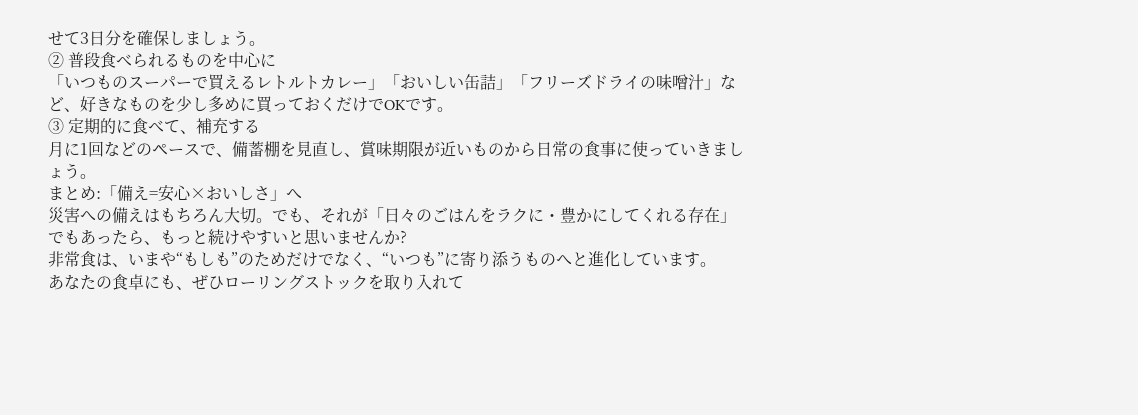せて3日分を確保しましょう。
② 普段食べられるものを中心に
「いつものスーパーで買えるレトルトカレー」「おいしい缶詰」「フリーズドライの味噌汁」など、好きなものを少し多めに買っておくだけでOKです。
③ 定期的に食べて、補充する
月に1回などのペースで、備蓄棚を見直し、賞味期限が近いものから日常の食事に使っていきましょう。
まとめ:「備え=安心×おいしさ」へ
災害への備えはもちろん大切。でも、それが「日々のごはんをラクに・豊かにしてくれる存在」でもあったら、もっと続けやすいと思いませんか?
非常食は、いまや“もしも”のためだけでなく、“いつも”に寄り添うものへと進化しています。
あなたの食卓にも、ぜひローリングストックを取り入れて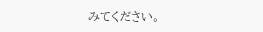みてください。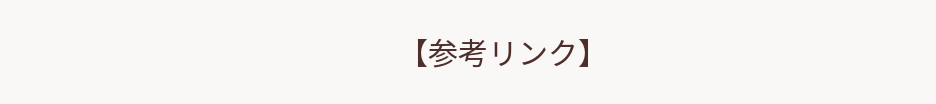【参考リンク】